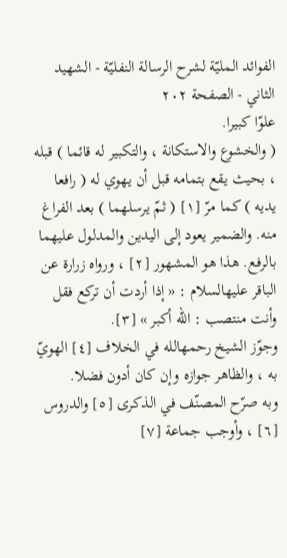الفوائد المليّة لشرح الرسالة النفليّة - الشهيد الثاني - الصفحة ٢٠٢
علوّا كبيرا.
( والخشوع والاستكانة ، والتكبير له قائما ) قبله ، بحيث يقع بتمامه قبل أن يهوي له ( رافعا يديه ) كما مرّ [١] ( ثمّ يرسلهما ) بعد الفراغ منه. والضمير يعود إلى اليدين والمدلول عليهما بالرفع. هذا هو المشهور [٢] ، ورواه زرارة عن الباقر عليهالسلام : « إذا أردت أن تركع فقل وأنت منتصب : الله أكبر » [٣].
وجوّز الشيخ رحمهالله في الخلاف [٤] الهويّ به ، والظاهر جوازه وإن كان أدون فضلا.
وبه صرّح المصنّف في الذكرى [٥] والدروس [٦] ، وأوجب جماعة [٧]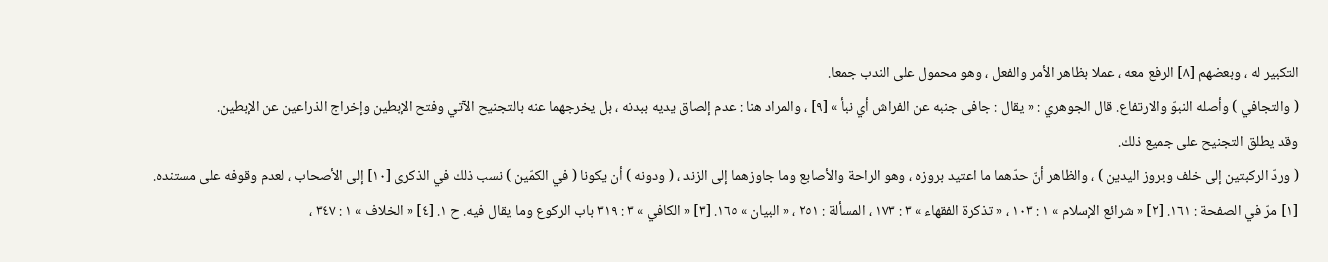التكبير له ، وبعضهم [٨] الرفع معه ، عملا بظاهر الأمر والفعل ، وهو محمول على الندب جمعا.
( والتجافي ) وأصله النبوّ والارتفاع. قال الجوهري : « يقال : جافى جنبه عن الفراش أي نبأ » [٩] ، والمراد هنا : عدم إلصاق يديه ببدنه ، بل يخرجهما عنه بالتجنيح الآتي وفتح الإبطين وإخراج الذراعين عن الإبطين.
وقد يطلق التجنيح على جميع ذلك.
( وردّ الركبتين إلى خلف وبروز اليدين ) ، والظاهر أنّ حدّهما ما اعتيد بروزه ، وهو الراحة والأصابع وما جاوزهما إلى الزند ، ( ودونه ) أن يكونا ( في الكمّين ) نسب ذلك في الذكرى [١٠] إلى الأصحاب ، لعدم وقوفه على مستنده.
[١] مرّ في الصفحة : ١٦١. [٢] « شرائع الإسلام » ١ : ١٠٣ ، « تذكرة الفقهاء » ٣ : ١٧٣ ، المسألة : ٢٥١ ، « البيان » ١٦٥. [٣] « الكافي » ٣ : ٣١٩ باب الركوع وما يقال فيه. ح ١. [٤] « الخلاف » ١ : ٣٤٧ ،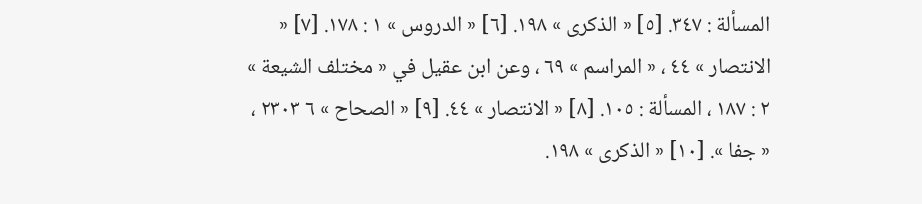المسألة : ٣٤٧. [٥] « الذكرى » ١٩٨. [٦] « الدروس » ١ : ١٧٨. [٧] « الانتصار » ٤٤ ، « المراسم » ٦٩ ، وعن ابن عقيل في « مختلف الشيعة » ٢ : ١٨٧ ، المسألة : ١٠٥. [٨] « الانتصار » ٤٤. [٩] « الصحاح » ٦ ٢٣٠٣ ، « جفا ». [١٠] « الذكرى » ١٩٨.